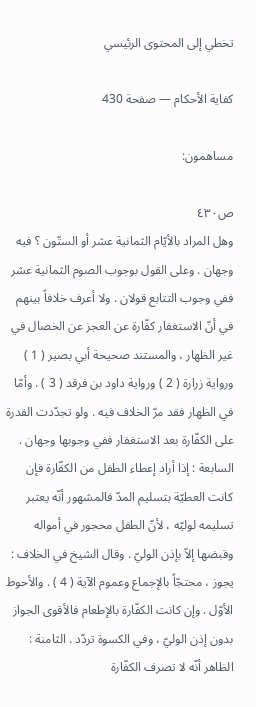تخطي إلى المحتوى الرئيسي

كفاية الأحكام — صفحة 430

مساهمون:

ص٤٣٠
وهل المراد بالأيّام الثمانية عشر أو الستّون ؟ فيه وجهان . وعلى القول بوجوب الصوم الثمانية عشر ففي وجوب التتابع قولان . ولا أعرف خلافاً بينهم في أنّ الاستغفار كفّارة عن العجز عن الخصال في غير الظهار ، والمستند صحيحة أبي بصير ( 1 ) ورواية زرارة ( 2 ) ورواية داود بن فرقد ( 3 ) . وأمّا في الظهار فقد مرّ الخلاف فيه . ولو تجدّدت القدرة على الكفّارة بعد الاستغفار ففي وجوبها وجهان . السابعة : إذا أراد إعطاء الطفل من الكفّارة فإن كانت العطيّة بتسليم المدّ فالمشهور أنّه يعتبر تسليمه لوليّه ، لأنّ الطفل محجور في أمواله وقبضها إلاّ بإذن الوليّ . وقال الشيخ في الخلاف : يجوز ، محتجّاً بالإجماع وعموم الآية ( 4 ) . والأحوط الأوّل . وإن كانت الكفّارة بالإطعام فالأقوى الجواز بدون إذن الوليّ ، وفي الكسوة تردّد . الثامنة : الظاهر أنّه لا تصرف الكفّارة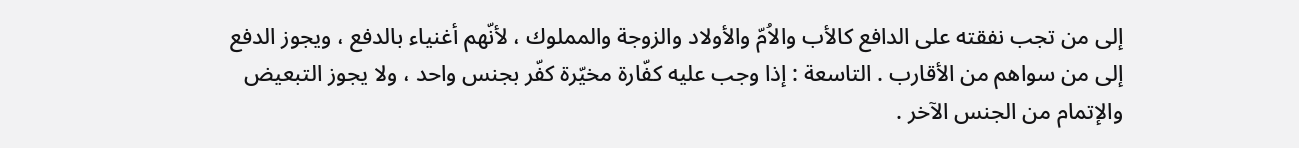إلى من تجب نفقته على الدافع كالأب والاُمّ والأولاد والزوجة والمملوك ، لأنّهم أغنياء بالدفع ، ويجوز الدفع إلى من سواهم من الأقارب . التاسعة : إذا وجب عليه كفّارة مخيّرة كفّر بجنس واحد ، ولا يجوز التبعيض والإتمام من الجنس الآخر .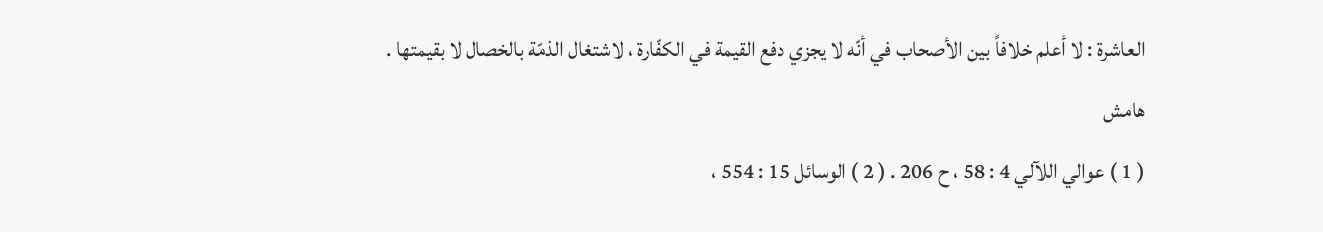العاشرة : لا أعلم خلافاً بين الأصحاب في أنّه لا يجزي دفع القيمة في الكفّارة ، لاشتغال الذمّة بالخصال لا بقيمتها .
هامش
( 1 ) عوالي اللآلي 4 : 58 ، ح 206 . ( 2 ) الوسائل 15 : 554 ،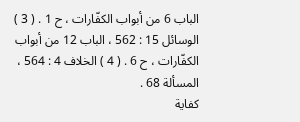الباب 6 من أبواب الكفّارات ، ح 1 . ( 3 ) الوسائل 15 : 562 ، الباب 12 من أبواب الكفّارات ، ح 6 . ( 4 ) الخلاف 4 : 564 ، المسألة 68 .
كفاية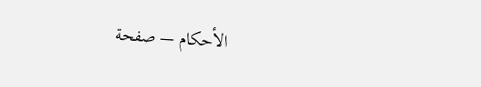الأحكام — صفحة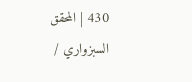430 | المحقق السبزواري /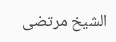الشيخ مرتضى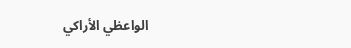الواعظي الأراكي